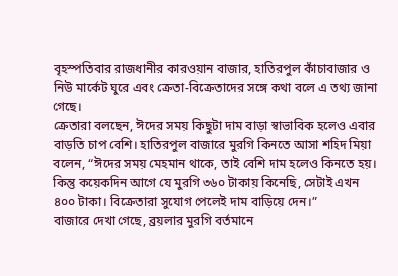বৃহস্পতিবার রাজধানীর কারওয়ান বাজার, হাতিরপুল কাঁচাবাজার ও নিউ মার্কেট ঘুরে এবং ক্রেতা-বিক্রেতাদের সঙ্গে কথা বলে এ তথ্য জানা গেছে।
ক্রেতারা বলছেন, ঈদের সময় কিছুটা দাম বাড়া স্বাভাবিক হলেও এবার বাড়তি চাপ বেশি। হাতিরপুল বাজারে মুরগি কিনতে আসা শহিদ মিয়া বলেন, “ঈদের সময় মেহমান থাকে, তাই বেশি দাম হলেও কিনতে হয়। কিন্তু কয়েকদিন আগে যে মুরগি ৩৬০ টাকায় কিনেছি, সেটাই এখন ৪০০ টাকা। বিক্রেতারা সুযোগ পেলেই দাম বাড়িয়ে দেন।”
বাজারে দেখা গেছে, ব্রয়লার মুরগি বর্তমানে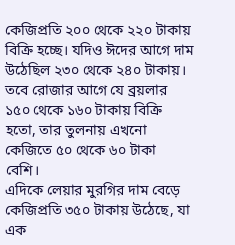কেজিপ্রতি ২০০ থেকে ২২০ টাকায় বিক্রি হচ্ছে। যদিও ঈদের আগে দাম উঠেছিল ২৩০ থেকে ২৪০ টাকায়। তবে রোজার আগে যে ব্রয়লার ১৫০ থেকে ১৬০ টাকায় বিক্রি হতো, তার তুলনায় এখনো কেজিতে ৫০ থেকে ৬০ টাকা বেশি।
এদিকে লেয়ার মুরগির দাম বেড়ে কেজিপ্রতি ৩৫০ টাকায় উঠেছে, যা এক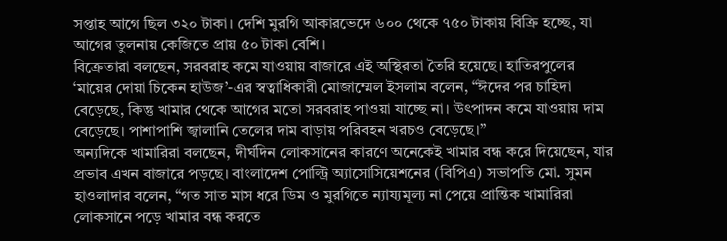সপ্তাহ আগে ছিল ৩২০ টাকা। দেশি মুরগি আকারভেদে ৬০০ থেকে ৭৫০ টাকায় বিক্রি হচ্ছে, যা আগের তুলনায় কেজিতে প্রায় ৫০ টাকা বেশি।
বিক্রেতারা বলছেন, সরবরাহ কমে যাওয়ায় বাজারে এই অস্থিরতা তৈরি হয়েছে। হাতিরপুলের ‘মায়ের দোয়া চিকেন হাউজ’-এর স্বত্বাধিকারী মোজাম্মেল ইসলাম বলেন, “ঈদের পর চাহিদা বেড়েছে, কিন্তু খামার থেকে আগের মতো সরবরাহ পাওয়া যাচ্ছে না। উৎপাদন কমে যাওয়ায় দাম বেড়েছে। পাশাপাশি জ্বালানি তেলের দাম বাড়ায় পরিবহন খরচও বেড়েছে।”
অন্যদিকে খামারিরা বলছেন, দীর্ঘদিন লোকসানের কারণে অনেকেই খামার বন্ধ করে দিয়েছেন, যার প্রভাব এখন বাজারে পড়ছে। বাংলাদেশ পোল্ট্রি অ্যাসোসিয়েশনের (বিপিএ) সভাপতি মো. সুমন হাওলাদার বলেন, “গত সাত মাস ধরে ডিম ও মুরগিতে ন্যায্যমূল্য না পেয়ে প্রান্তিক খামারিরা লোকসানে পড়ে খামার বন্ধ করতে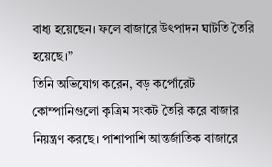বাধ্য হয়েছেন। ফলে বাজারে উৎপাদন ঘাটতি তৈরি হয়েছে।”
তিনি অভিযোগ করেন, বড় কর্পোরেট কোম্পানিগুলো কৃত্রিম সংকট তৈরি করে বাজার নিয়ন্ত্রণ করছে। পাশাপাশি আন্তর্জাতিক বাজারে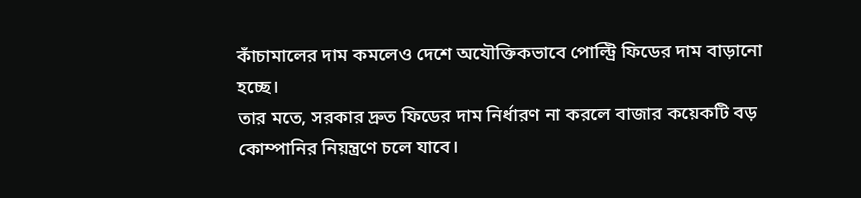কাঁচামালের দাম কমলেও দেশে অযৌক্তিকভাবে পোল্ট্রি ফিডের দাম বাড়ানো হচ্ছে।
তার মতে, সরকার দ্রুত ফিডের দাম নির্ধারণ না করলে বাজার কয়েকটি বড় কোম্পানির নিয়ন্ত্রণে চলে যাবে।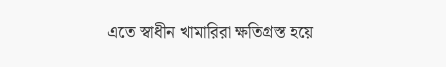এতে স্বাধীন খামারিরা ক্ষতিগ্রস্ত হয়ে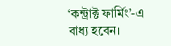‘কন্ট্রাক্ট ফার্মিং’-এ বাধ্য হবেন।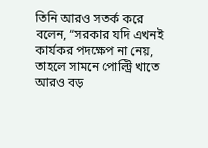তিনি আরও সতর্ক করে বলেন, “সরকার যদি এখনই কার্যকর পদক্ষেপ না নেয়, তাহলে সামনে পোল্ট্রি খাতে আরও বড়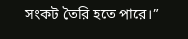সংকট তৈরি হতে পারে।”